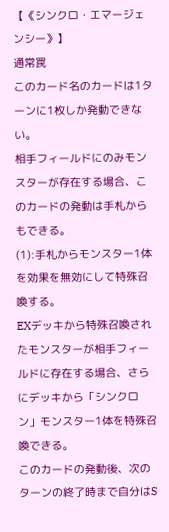【《シンクロ・エマージェンシー》】
通常罠
このカード名のカードは1ターンに1枚しか発動できない。
相手フィールドにのみモンスターが存在する場合、このカードの発動は手札からもできる。
(1):手札からモンスター1体を効果を無効にして特殊召喚する。
EXデッキから特殊召喚されたモンスターが相手フィールドに存在する場合、さらにデッキから「シンクロン」モンスター1体を特殊召喚できる。
このカードの発動後、次のターンの終了時まで自分はS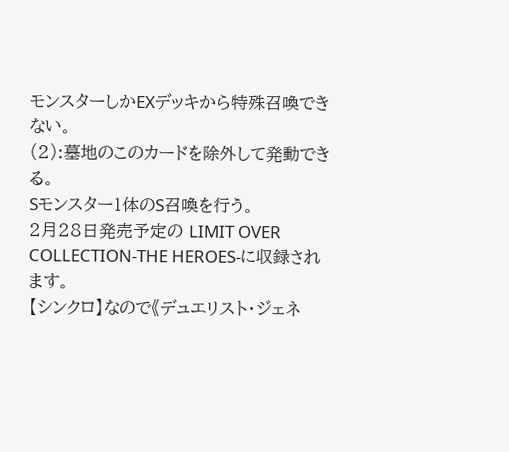モンスターしかEXデッキから特殊召喚できない。
(2):墓地のこのカードを除外して発動できる。
Sモンスター1体のS召喚を行う。
2月28日発売予定の LIMIT OVER COLLECTION-THE HEROES-に収録されます。
【シンクロ】なので《デュエリスト・ジェネ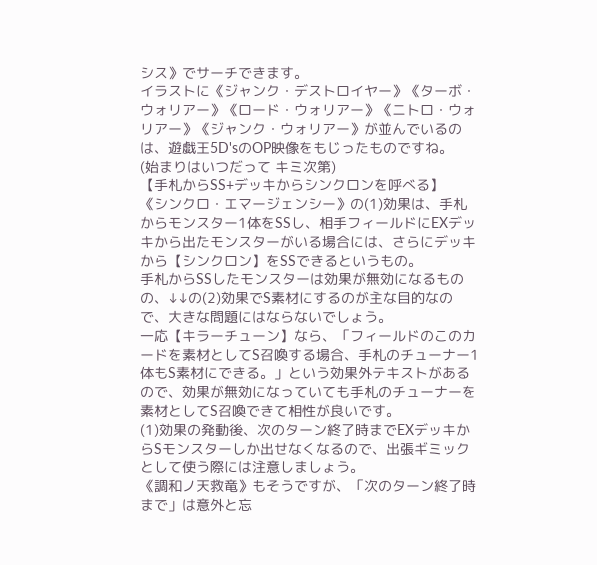シス》でサーチできます。
イラストに《ジャンク・デストロイヤー》《ターボ・ウォリアー》《ロード・ウォリアー》《ニトロ・ウォリアー》《ジャンク・ウォリアー》が並んでいるのは、遊戯王5D'sのOP映像をもじったものですね。
(始まりはいつだって キミ次第)
【手札からSS+デッキからシンクロンを呼べる】
《シンクロ・エマージェンシー》の(1)効果は、手札からモンスター1体をSSし、相手フィールドにEXデッキから出たモンスターがいる場合には、さらにデッキから【シンクロン】をSSできるというもの。
手札からSSしたモンスターは効果が無効になるものの、↓↓の(2)効果でS素材にするのが主な目的なので、大きな問題にはならないでしょう。
一応【キラーチューン】なら、「フィールドのこのカードを素材としてS召喚する場合、手札のチューナー1体もS素材にできる。」という効果外テキストがあるので、効果が無効になっていても手札のチューナーを素材としてS召喚できて相性が良いです。
(1)効果の発動後、次のターン終了時までEXデッキからSモンスターしか出せなくなるので、出張ギミックとして使う際には注意しましょう。
《調和ノ天救竜》もそうですが、「次のターン終了時まで」は意外と忘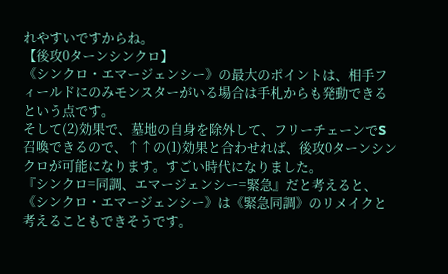れやすいですからね。
【後攻0ターンシンクロ】
《シンクロ・エマージェンシー》の最大のポイントは、相手フィールドにのみモンスターがいる場合は手札からも発動できるという点です。
そして(2)効果で、墓地の自身を除外して、フリーチェーンでS召喚できるので、↑↑の(1)効果と合わせれば、後攻0ターンシンクロが可能になります。すごい時代になりました。
『シンクロ=同調、エマージェンシー=緊急』だと考えると、《シンクロ・エマージェンシー》は《緊急同調》のリメイクと考えることもできそうです。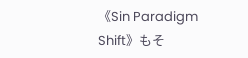《Sin Paradigm Shift》もそ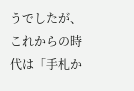うでしたが、これからの時代は「手札か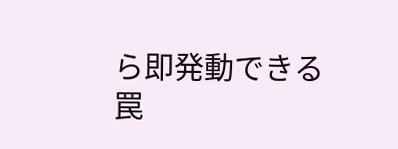ら即発動できる罠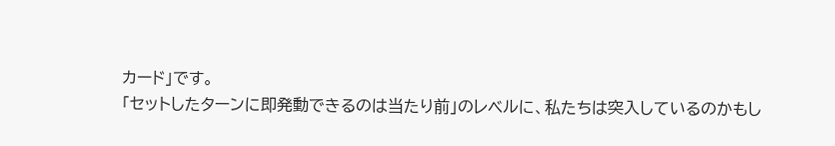カード」です。
「セットしたターンに即発動できるのは当たり前」のレベルに、私たちは突入しているのかもし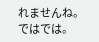れませんね。
ではでは。